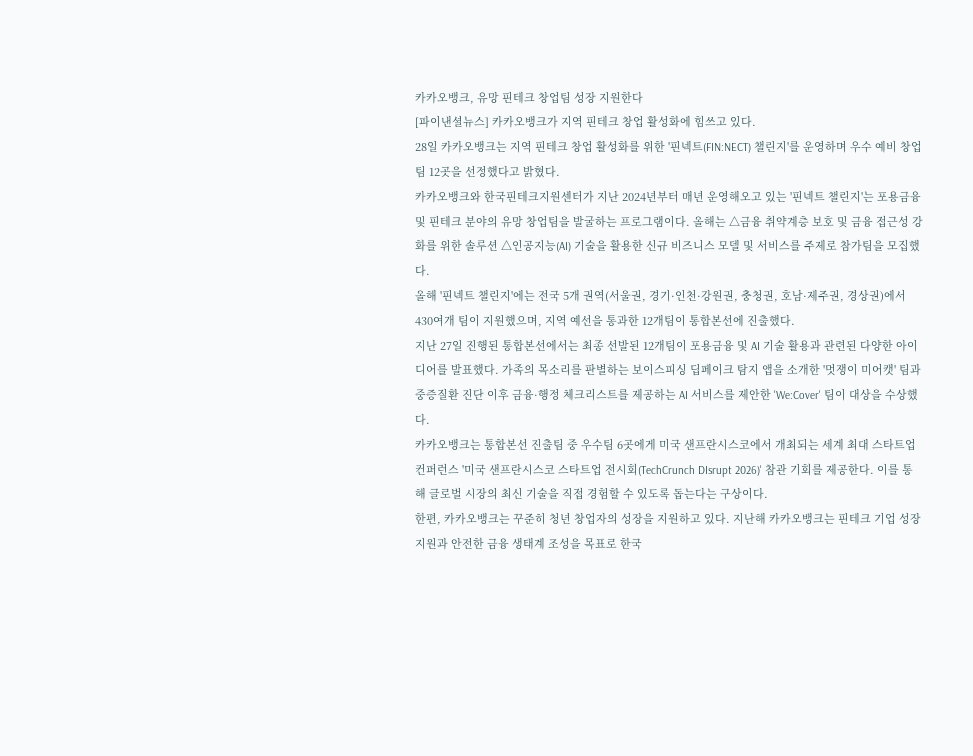카카오뱅크, 유망 핀테크 창업팀 성장 지원한다
[파이낸셜뉴스] 카카오뱅크가 지역 핀테크 창업 활성화에 힘쓰고 있다.
28일 카카오뱅크는 지역 핀테크 창업 활성화를 위한 '핀넥트(FIN:NECT) 챌린지'를 운영하며 우수 예비 창업팀 12곳을 선정했다고 밝혔다.
카카오뱅크와 한국핀테크지원센터가 지난 2024년부터 매년 운영해오고 있는 '핀넥트 챌린지'는 포용금융 및 핀테크 분야의 유망 창업팀을 발굴하는 프로그램이다. 올해는 △금융 취약계층 보호 및 금융 접근성 강화를 위한 솔루션 △인공지능(AI) 기술을 활용한 신규 비즈니스 모델 및 서비스를 주제로 참가팀을 모집했다.
올해 '핀넥트 챌린지'에는 전국 5개 권역(서울권, 경기·인천·강원권, 충청권, 호남·제주권, 경상권)에서 430여개 팀이 지원했으며, 지역 예선을 통과한 12개팀이 통합본선에 진출했다.
지난 27일 진행된 통합본선에서는 최종 선발된 12개팀이 포용금융 및 AI 기술 활용과 관련된 다양한 아이디어를 발표했다. 가족의 목소리를 판별하는 보이스피싱 딥페이크 탐지 앱을 소개한 '멋쟁이 미어캣' 팀과 중증질환 진단 이후 금융·행정 체크리스트를 제공하는 AI 서비스를 제안한 'We:Cover' 팀이 대상을 수상했다.
카카오뱅크는 통합본선 진출팀 중 우수팀 6곳에게 미국 샌프란시스코에서 개최되는 세계 최대 스타트업 컨퍼런스 '미국 샌프란시스코 스타트업 전시회(TechCrunch DIsrupt 2026)' 참관 기회를 제공한다. 이를 통해 글로벌 시장의 최신 기술을 직접 경험할 수 있도록 돕는다는 구상이다.
한편, 카카오뱅크는 꾸준히 청년 창업자의 성장을 지원하고 있다. 지난해 카카오뱅크는 핀테크 기업 성장 지원과 안전한 금융 생태계 조성을 목표로 한국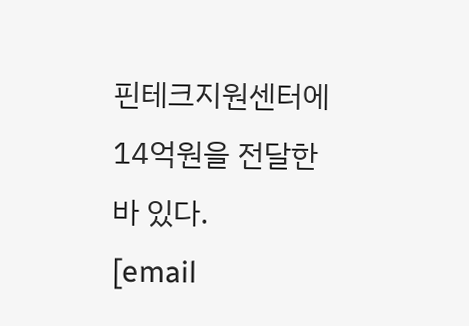핀테크지원센터에 14억원을 전달한 바 있다.
[email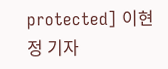protected] 이현정 기자